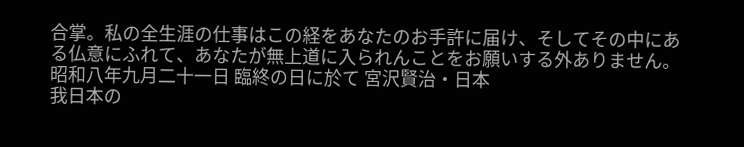合掌。私の全生涯の仕事はこの経をあなたのお手許に届け、そしてその中にある仏意にふれて、あなたが無上道に入られんことをお願いする外ありません。 昭和八年九月二十一日 臨終の日に於て 宮沢賢治・日本
我日本の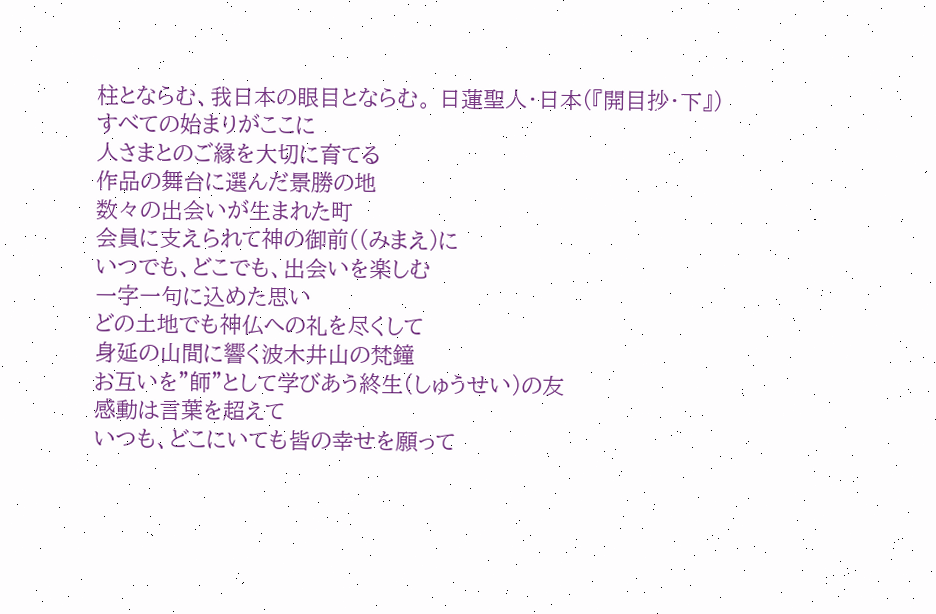柱とならむ、我日本の眼目とならむ。 日蓮聖人・日本(『開目抄・下』)
すべての始まりがここに
人さまとのご縁を大切に育てる
作品の舞台に選んだ景勝の地
数々の出会いが生まれた町
会員に支えられて神の御前((みまえ)に
いつでも、どこでも、出会いを楽しむ
一字一句に込めた思い
どの土地でも神仏への礼を尽くして
身延の山間に響く波木井山の梵鐘
お互いを”師”として学びあう終生(しゅうせい)の友
感動は言葉を超えて
いつも、どこにいても皆の幸せを願って